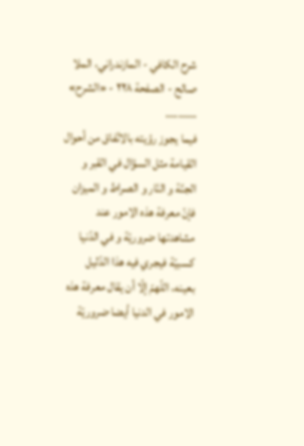شرح الكافي - المازندراني، الملا صالح - الصفحة ٢٢٨ - «الشرح»
..........
فيما يجوز رؤيته بالاتّفاق من أحوال القيامة مثل السؤال في القبر و الجنّة و النّار و الصراط و الميزان فإنّ معرفة هذه الامور عند مشاهدتها ضروريّة و في الدّنيا كسبيّة فيجري فيه هذا الدّليل بعينه، اللّهمّ إلّا أن يقال معرفة هذه الامور في الدنيا أيضا ضروريّة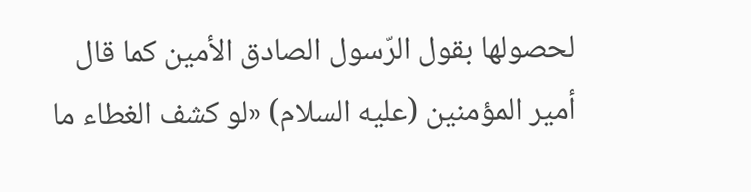لحصولها بقول الرّسول الصادق الأمين كما قال أمير المؤمنين (عليه السلام) «لو كشف الغطاء ما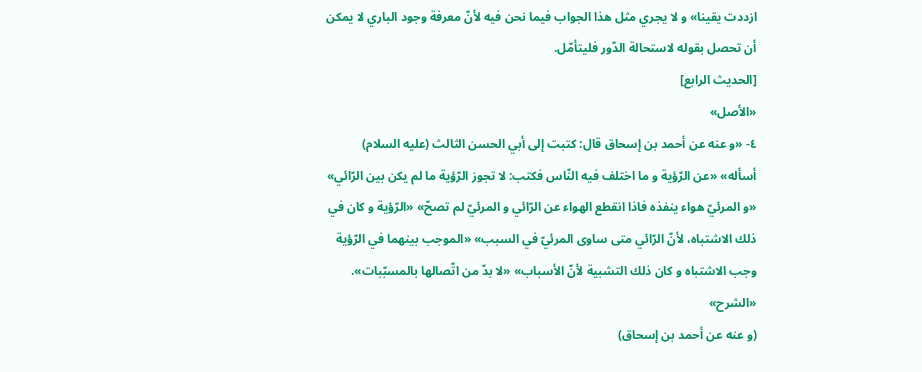ازددت يقينا» و لا يجري مثل هذا الجواب فيما نحن فيه لأنّ معرفة وجود الباري لا يمكن أن تحصل بقوله لاستحالة الدّور فليتأمّل.
[الحديث الرابع]
«الأصل»
٤- «و عنه عن أحمد بن إسحاق قال: كتبت إلى أبي الحسن الثالث (عليه السلام) أسأله» «عن الرّؤية و ما اختلف فيه النّاس فكتب: لا تجوز الرّؤية ما لم يكن بين الرّائي» «و المرئيّ هواء ينفذه فاذا انقطع الهواء عن الرّائي و المرئيّ لم تصحّ» «الرّؤية و كان في ذلك الاشتباه، لأنّ الرّائي متى ساوى المرئيّ في السبب» «الموجب بينهما في الرّؤية وجب الاشتباه و كان ذلك التشبية لأنّ الأسباب» «لا بدّ من اتّصالها بالمسبّبات».
«الشرح»
(و عنه عن أحمد بن إسحاق)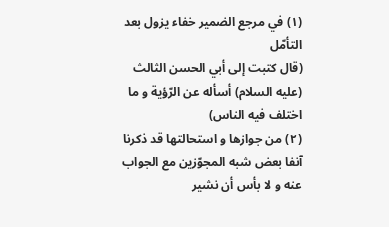(١) في مرجع الضمير خفاء يزول بعد التأمّل
(قال كتبت إلى أبي الحسن الثالث (عليه السلام) أسأله عن الرّؤية و ما اختلف فيه الناس)
(٢) من جوازها و استحالتها قد ذكرنا آنفا بعض شبه المجوّزين مع الجواب عنه و لا بأس أن نشير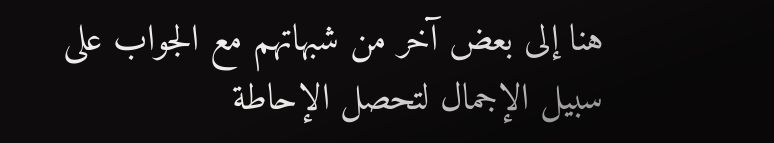هنا إلى بعض آخر من شبهاتهم مع الجواب على سبيل الإجمال لتحصل الإحاطة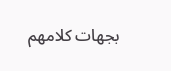بجهات كلامهم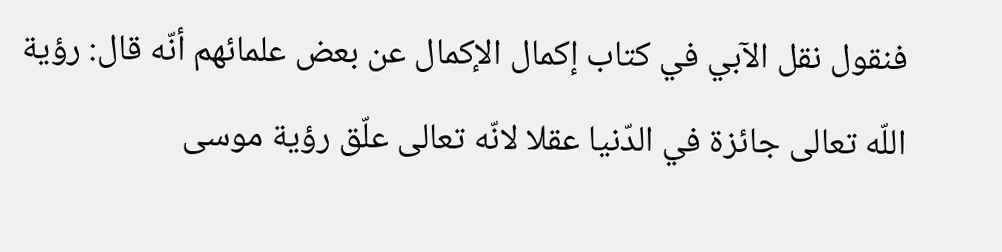فنقول نقل الآبي في كتاب إكمال الإكمال عن بعض علمائهم أنّه قال: رؤية اللّه تعالى جائزة في الدّنيا عقلا لانّه تعالى علّق رؤية موسى